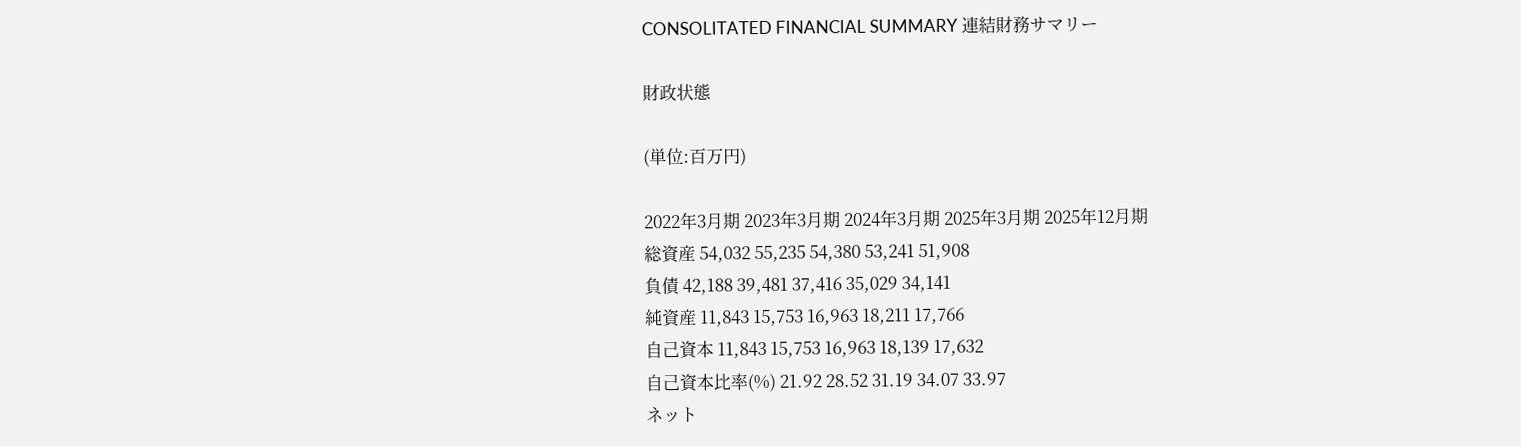CONSOLITATED FINANCIAL SUMMARY 連結財務サマリー

財政状態

(単位:百万円)

2022年3月期 2023年3月期 2024年3月期 2025年3月期 2025年12月期
総資産 54,032 55,235 54,380 53,241 51,908
負債 42,188 39,481 37,416 35,029 34,141
純資産 11,843 15,753 16,963 18,211 17,766
自己資本 11,843 15,753 16,963 18,139 17,632
自己資本比率(%) 21.92 28.52 31.19 34.07 33.97
ネット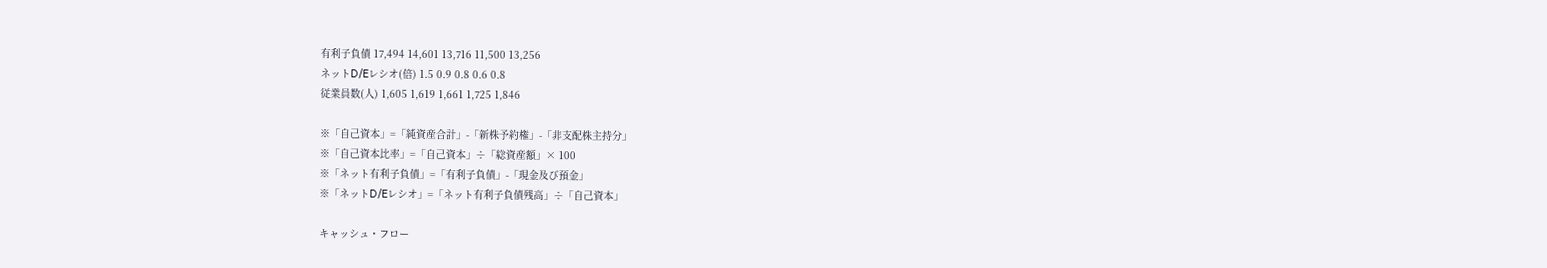有利子負債 17,494 14,601 13,716 11,500 13,256
ネットD/Eレシオ(倍) 1.5 0.9 0.8 0.6 0.8
従業員数(人) 1,605 1,619 1,661 1,725 1,846

※「自己資本」=「純資産合計」-「新株予約権」-「非支配株主持分」
※「自己資本比率」=「自己資本」÷「総資産額」× 100
※「ネット有利子負債」=「有利子負債」-「現金及び預金」
※「ネットD/Eレシオ」=「ネット有利子負債残高」÷「自己資本」

キャッシュ・フロー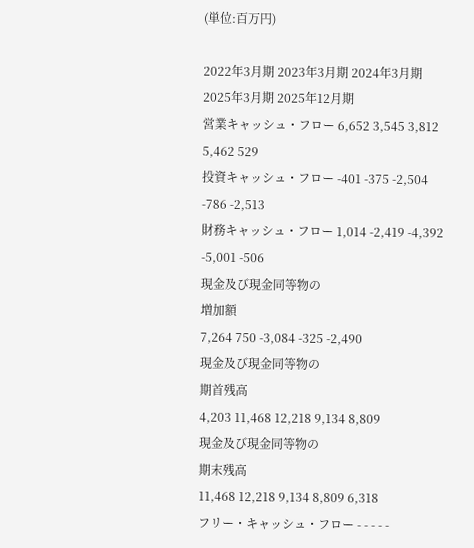(単位:百万円)

2022年3月期 2023年3月期 2024年3月期 2025年3月期 2025年12月期
営業キャッシュ・フロー 6,652 3,545 3,812 5,462 529
投資キャッシュ・フロー -401 -375 -2,504 -786 -2,513
財務キャッシュ・フロー 1,014 -2,419 -4,392 -5,001 -506
現金及び現金同等物の
増加額
7,264 750 -3,084 -325 -2,490
現金及び現金同等物の
期首残高
4,203 11,468 12,218 9,134 8,809
現金及び現金同等物の
期末残高
11,468 12,218 9,134 8,809 6,318
フリー・キャッシュ・フロー - - - - -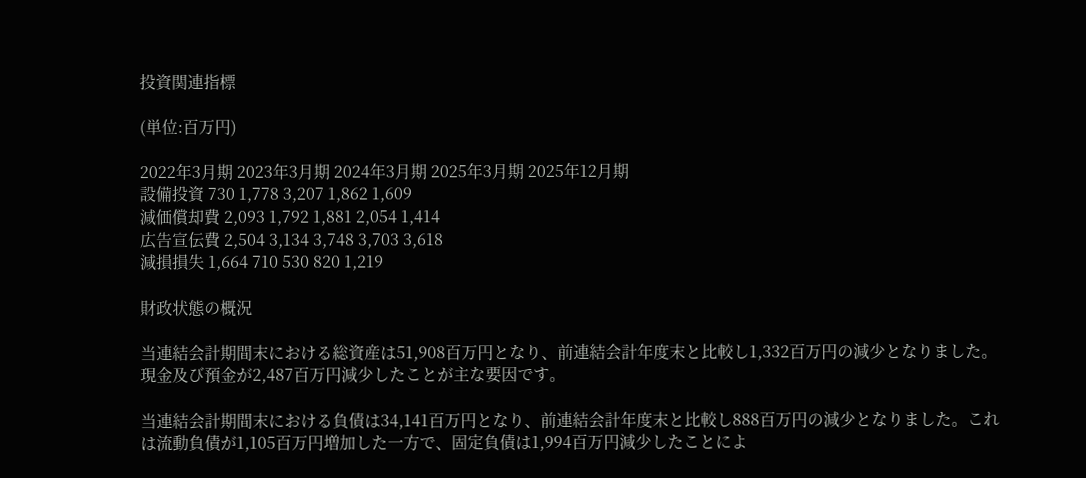投資関連指標

(単位:百万円)

2022年3月期 2023年3月期 2024年3月期 2025年3月期 2025年12月期
設備投資 730 1,778 3,207 1,862 1,609
減価償却費 2,093 1,792 1,881 2,054 1,414
広告宣伝費 2,504 3,134 3,748 3,703 3,618
減損損失 1,664 710 530 820 1,219

財政状態の概況

当連結会計期間末における総資産は51,908百万円となり、前連結会計年度末と比較し1,332百万円の減少となりました。現金及び預金が2,487百万円減少したことが主な要因です。

当連結会計期間末における負債は34,141百万円となり、前連結会計年度末と比較し888百万円の減少となりました。これは流動負債が1,105百万円増加した一方で、固定負債は1,994百万円減少したことによ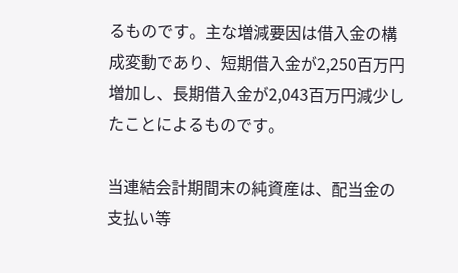るものです。主な増減要因は借入金の構成変動であり、短期借入金が2,250百万円増加し、長期借入金が2,043百万円減少したことによるものです。

当連結会計期間末の純資産は、配当金の支払い等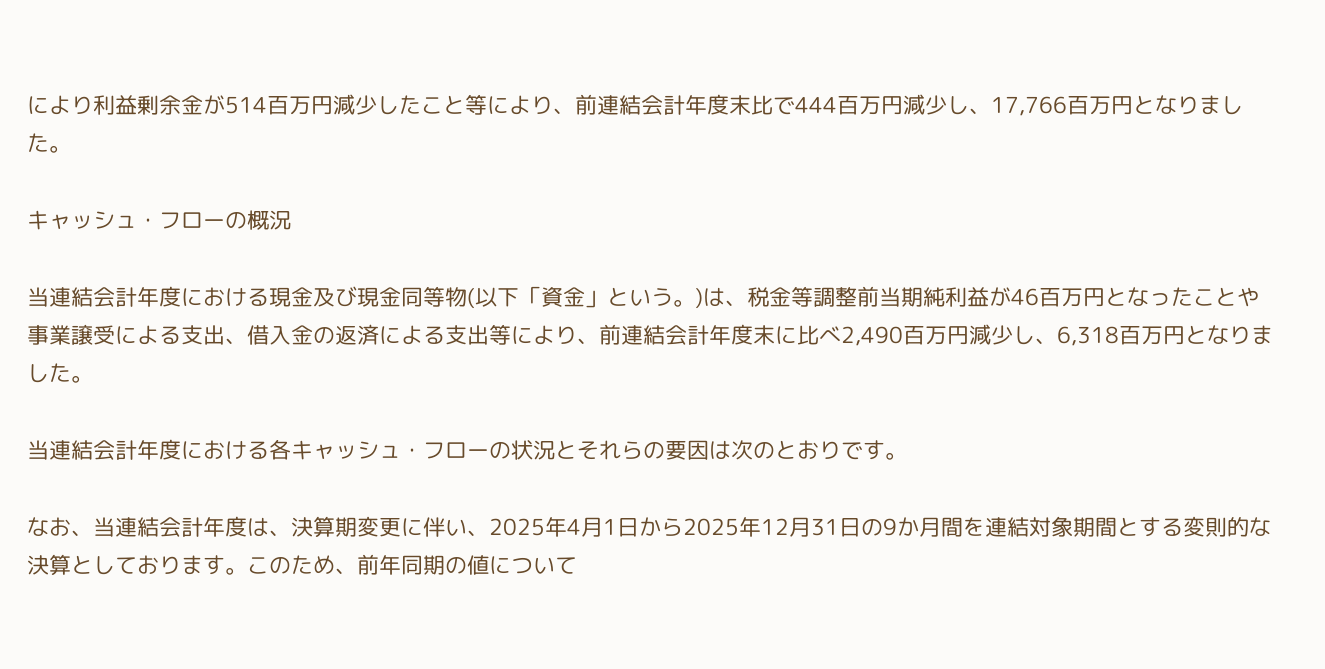により利益剰余金が514百万円減少したこと等により、前連結会計年度末比で444百万円減少し、17,766百万円となりました。

キャッシュ・フローの概況

当連結会計年度における現金及び現金同等物(以下「資金」という。)は、税金等調整前当期純利益が46百万円となったことや事業譲受による支出、借入金の返済による支出等により、前連結会計年度末に比べ2,490百万円減少し、6,318百万円となりました。

当連結会計年度における各キャッシュ・フローの状況とそれらの要因は次のとおりです。

なお、当連結会計年度は、決算期変更に伴い、2025年4月1日から2025年12月31日の9か月間を連結対象期間とする変則的な決算としております。このため、前年同期の値について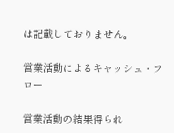は記載しておりません。

営業活動によるキャッシュ・フロー

営業活動の結果得られ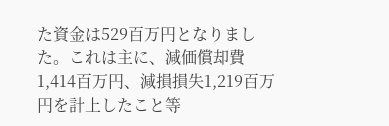た資金は529百万円となりました。これは主に、減価償却費1,414百万円、減損損失1,219百万円を計上したこと等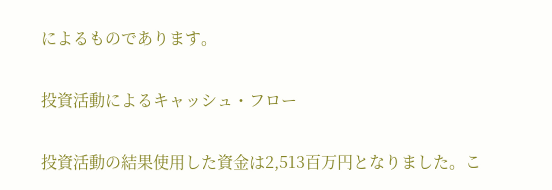によるものであります。

投資活動によるキャッシュ・フロー

投資活動の結果使用した資金は2,513百万円となりました。こ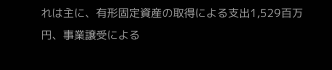れは主に、有形固定資産の取得による支出1,529百万円、事業譲受による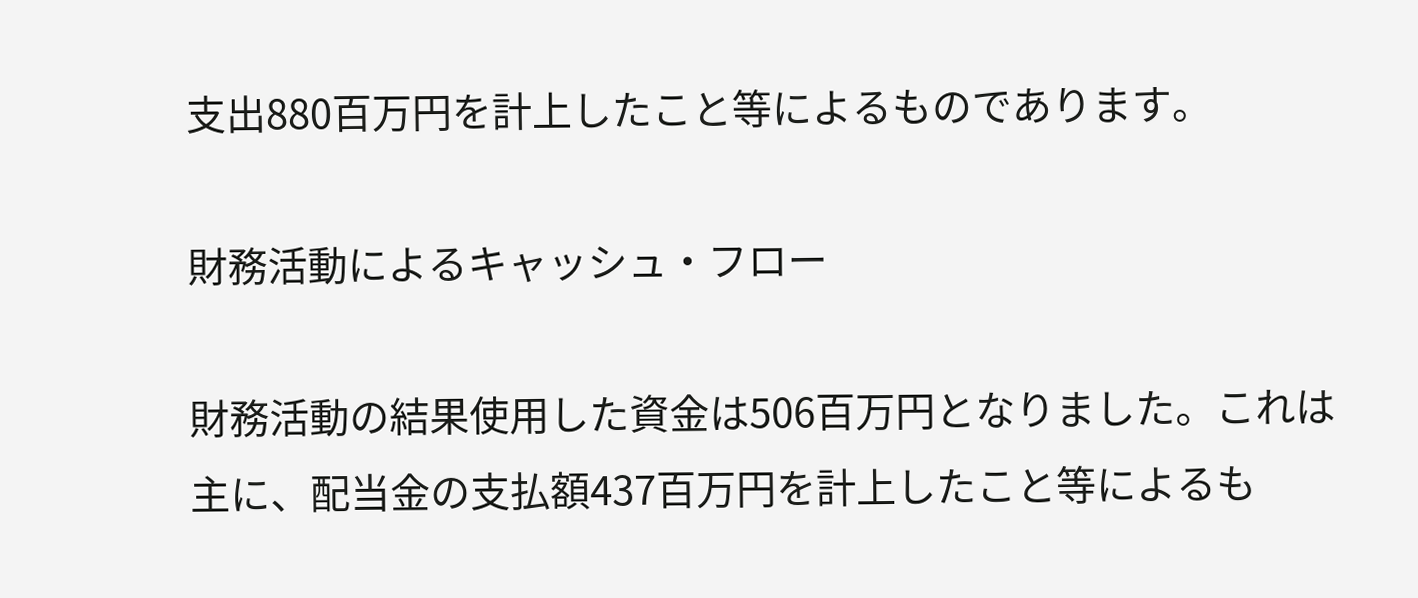支出880百万円を計上したこと等によるものであります。

財務活動によるキャッシュ・フロー

財務活動の結果使用した資金は506百万円となりました。これは主に、配当金の支払額437百万円を計上したこと等によるも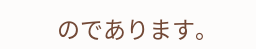のであります。